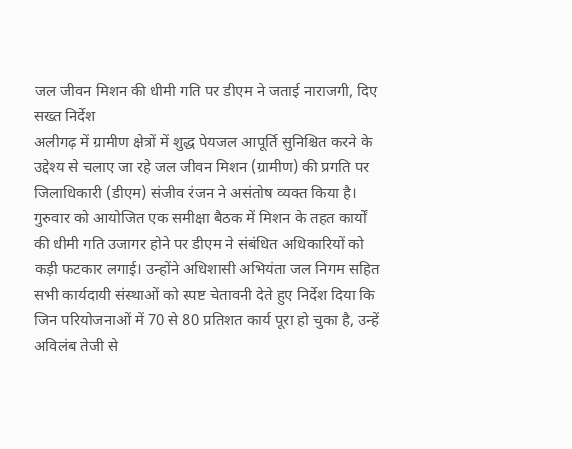जल जीवन मिशन की धीमी गति पर डीएम ने जताई नाराजगी, दिए सख्त निर्देश
अलीगढ़ में ग्रामीण क्षेत्रों में शुद्ध पेयजल आपूर्ति सुनिश्चित करने के उद्देश्य से चलाए जा रहे जल जीवन मिशन (ग्रामीण) की प्रगति पर जिलाधिकारी (डीएम) संजीव रंजन ने असंतोष व्यक्त किया है। गुरुवार को आयोजित एक समीक्षा बैठक में मिशन के तहत कार्यों की धीमी गति उजागर होने पर डीएम ने संबंधित अधिकारियों को कड़ी फटकार लगाई। उन्होंने अधिशासी अभियंता जल निगम सहित सभी कार्यदायी संस्थाओं को स्पष्ट चेतावनी देते हुए निर्देश दिया कि जिन परियोजनाओं में 70 से 80 प्रतिशत कार्य पूरा हो चुका है, उन्हें अविलंब तेजी से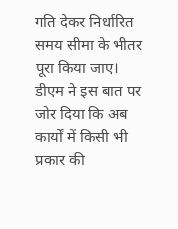गति देकर निर्धारित समय सीमा के भीतर पूरा किया जाए।
डीएम ने इस बात पर जोर दिया कि अब कार्यों में किसी भी प्रकार की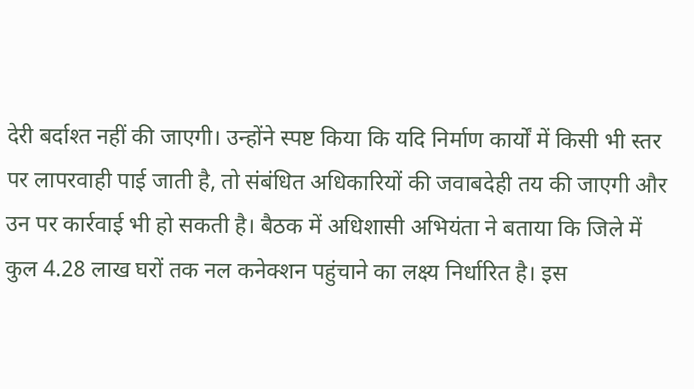देरी बर्दाश्त नहीं की जाएगी। उन्होंने स्पष्ट किया कि यदि निर्माण कार्यों में किसी भी स्तर पर लापरवाही पाई जाती है, तो संबंधित अधिकारियों की जवाबदेही तय की जाएगी और उन पर कार्रवाई भी हो सकती है। बैठक में अधिशासी अभियंता ने बताया कि जिले में कुल 4.28 लाख घरों तक नल कनेक्शन पहुंचाने का लक्ष्य निर्धारित है। इस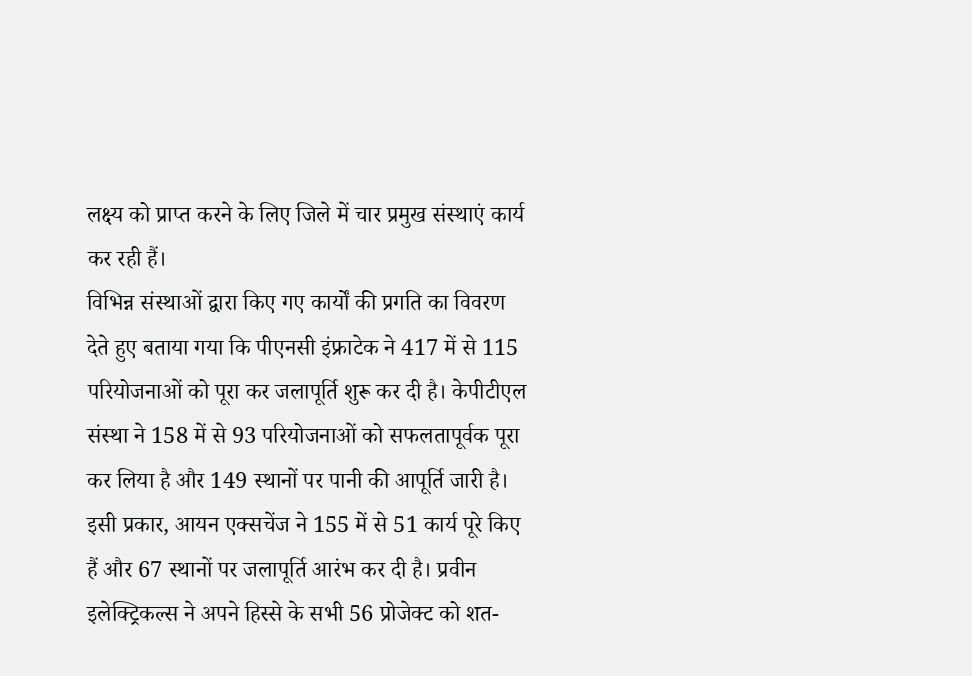लक्ष्य को प्राप्त करने के लिए जिले में चार प्रमुख संस्थाएं कार्य कर रही हैं।
विभिन्न संस्थाओं द्वारा किए गए कार्यों की प्रगति का विवरण देते हुए बताया गया कि पीएनसी इंफ्राटेक ने 417 में से 115 परियोजनाओं को पूरा कर जलापूर्ति शुरू कर दी है। केपीटीएल संस्था ने 158 में से 93 परियोजनाओं को सफलतापूर्वक पूरा कर लिया है और 149 स्थानों पर पानी की आपूर्ति जारी है। इसी प्रकार, आयन एक्सचेंज ने 155 में से 51 कार्य पूरे किए हैं और 67 स्थानों पर जलापूर्ति आरंभ कर दी है। प्रवीन इलेक्ट्रिकल्स ने अपने हिस्से के सभी 56 प्रोजेक्ट को शत-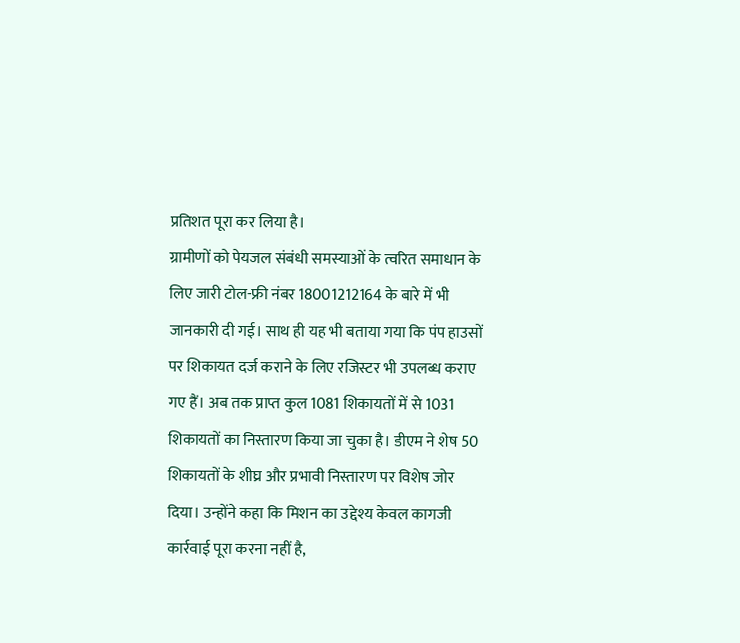प्रतिशत पूरा कर लिया है।
ग्रामीणों को पेयजल संबंधी समस्याओं के त्वरित समाधान के लिए जारी टोल-फ्री नंबर 18001212164 के बारे में भी जानकारी दी गई। साथ ही यह भी बताया गया कि पंप हाउसों पर शिकायत दर्ज कराने के लिए रजिस्टर भी उपलब्ध कराए गए हैं। अब तक प्राप्त कुल 1081 शिकायतों में से 1031 शिकायतों का निस्तारण किया जा चुका है। डीएम ने शेष 50 शिकायतों के शीघ्र और प्रभावी निस्तारण पर विशेष जोर दिया। उन्होंने कहा कि मिशन का उद्देश्य केवल कागजी कार्रवाई पूरा करना नहीं है,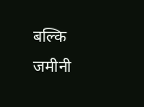बल्कि जमीनी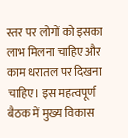स्तर पर लोगों को इसका लाभ मिलना चाहिए और काम धरातल पर दिखना चाहिए। इस महत्वपूर्ण बैठक में मुख्य विकास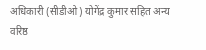अधिकारी (सीडीओ) योगेंद्र कुमार सहित अन्य वरिष्ठ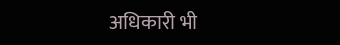अधिकारी भी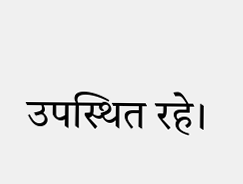उपस्थित रहे।